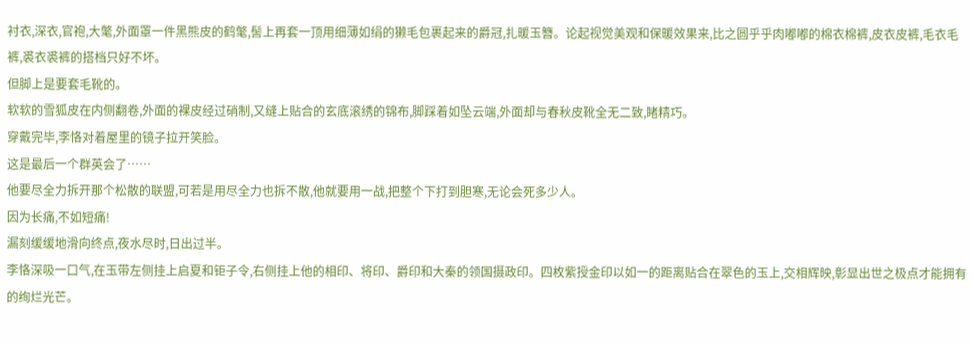衬衣,深衣,官袍,大氅,外面罩一件黑熊皮的鹤氅,髻上再套一顶用细薄如绢的獭毛包裹起来的爵冠,扎暖玉簪。论起视觉美观和保暖效果来,比之圆乎乎肉嘟嘟的棉衣棉裤,皮衣皮裤,毛衣毛裤,裘衣裘裤的搭档只好不坏。
但脚上是要套毛靴的。
软软的雪狐皮在内侧翻卷,外面的裸皮经过硝制,又缝上贴合的玄底滚绣的锦布,脚踩着如坠云端,外面却与春秋皮靴全无二致,睹精巧。
穿戴完毕,李恪对着屋里的镜子拉开笑脸。
这是最后一个群英会了……
他要尽全力拆开那个松散的联盟,可若是用尽全力也拆不散,他就要用一战,把整个下打到胆寒,无论会死多少人。
因为长痛,不如短痛!
漏刻缓缓地滑向终点,夜水尽时,日出过半。
李恪深吸一口气,在玉带左侧挂上启夏和钜子令,右侧挂上他的相印、将印、爵印和大秦的领国摄政印。四枚紫授金印以如一的距离贴合在翠色的玉上,交相辉映,彰显出世之极点才能拥有的绚烂光芒。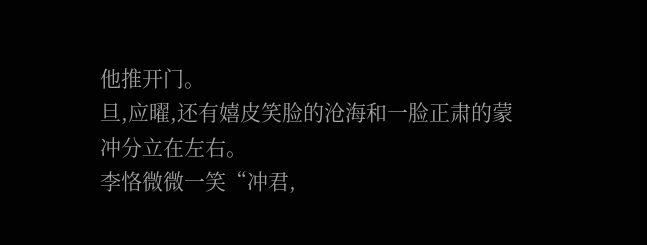他推开门。
旦,应曜,还有嬉皮笑脸的沧海和一脸正肃的蒙冲分立在左右。
李恪微微一笑“冲君,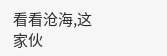看看沧海,这家伙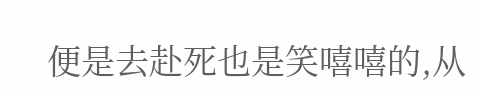便是去赴死也是笑嘻嘻的,从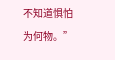不知道惧怕为何物。”